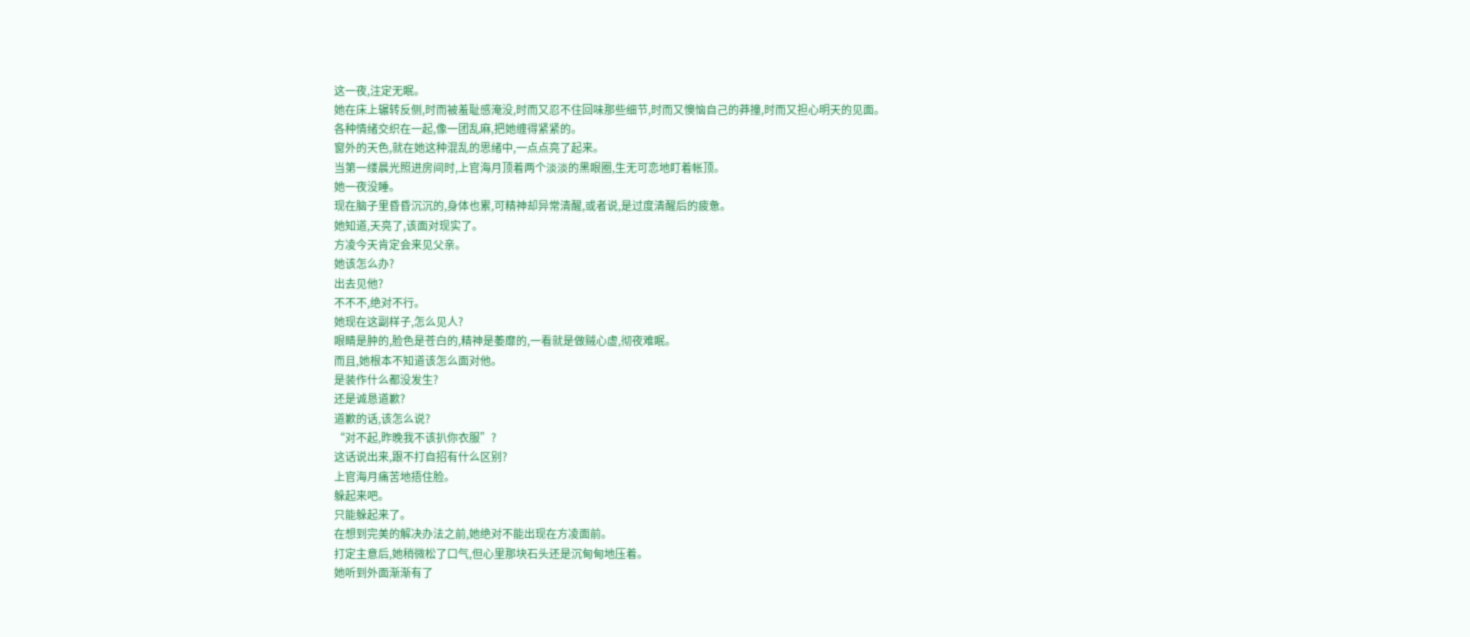这一夜,注定无眠。
她在床上辗转反侧,时而被羞耻感淹没,时而又忍不住回味那些细节,时而又懊恼自己的莽撞,时而又担心明天的见面。
各种情绪交织在一起,像一团乱麻,把她缠得紧紧的。
窗外的天色,就在她这种混乱的思绪中,一点点亮了起来。
当第一缕晨光照进房间时,上官海月顶着两个淡淡的黑眼圈,生无可恋地盯着帐顶。
她一夜没睡。
现在脑子里昏昏沉沉的,身体也累,可精神却异常清醒,或者说,是过度清醒后的疲惫。
她知道,天亮了,该面对现实了。
方凌今天肯定会来见父亲。
她该怎么办?
出去见他?
不不不,绝对不行。
她现在这副样子,怎么见人?
眼睛是肿的,脸色是苍白的,精神是萎靡的,一看就是做贼心虚,彻夜难眠。
而且,她根本不知道该怎么面对他。
是装作什么都没发生?
还是诚恳道歉?
道歉的话,该怎么说?
“对不起,昨晚我不该扒你衣服”?
这话说出来,跟不打自招有什么区别?
上官海月痛苦地捂住脸。
躲起来吧。
只能躲起来了。
在想到完美的解决办法之前,她绝对不能出现在方凌面前。
打定主意后,她稍微松了口气,但心里那块石头还是沉甸甸地压着。
她听到外面渐渐有了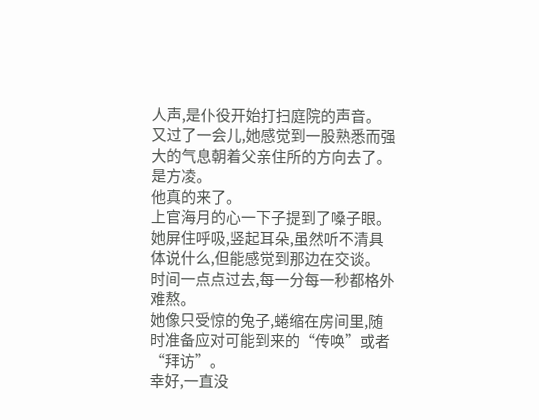人声,是仆役开始打扫庭院的声音。
又过了一会儿,她感觉到一股熟悉而强大的气息朝着父亲住所的方向去了。
是方凌。
他真的来了。
上官海月的心一下子提到了嗓子眼。
她屏住呼吸,竖起耳朵,虽然听不清具体说什么,但能感觉到那边在交谈。
时间一点点过去,每一分每一秒都格外难熬。
她像只受惊的兔子,蜷缩在房间里,随时准备应对可能到来的“传唤”或者“拜访”。
幸好,一直没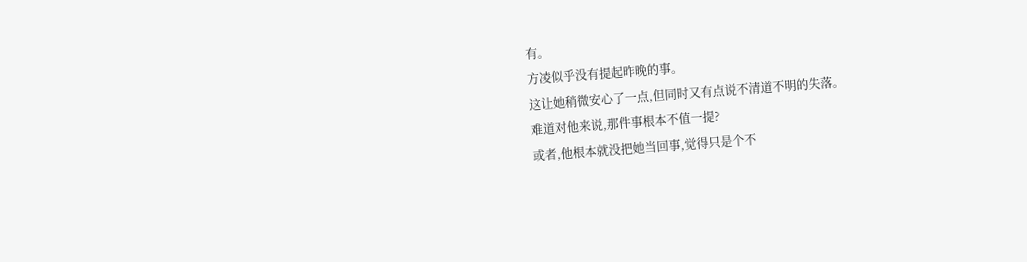有。
方凌似乎没有提起昨晚的事。
这让她稍微安心了一点,但同时又有点说不清道不明的失落。
难道对他来说,那件事根本不值一提?
或者,他根本就没把她当回事,觉得只是个不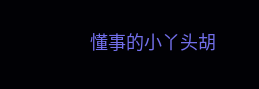懂事的小丫头胡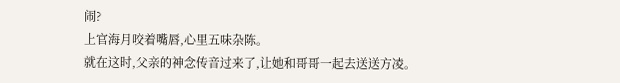闹?
上官海月咬着嘴唇,心里五味杂陈。
就在这时,父亲的神念传音过来了,让她和哥哥一起去送送方凌。